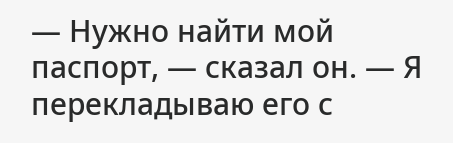— Нужно найти мой паспорт, — сказал он. — Я перекладываю его с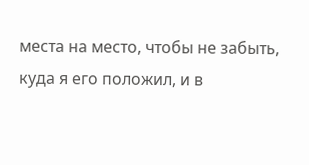места на место, чтобы не забыть, куда я его положил, и в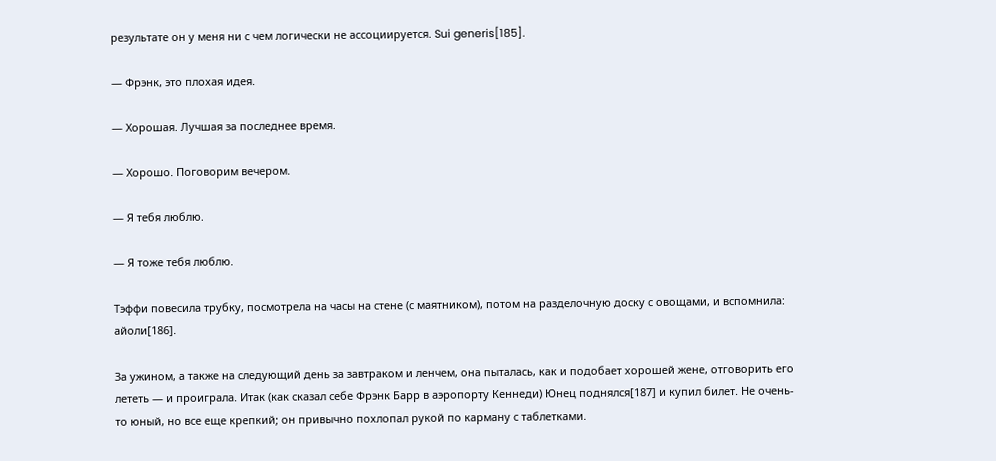результате он у меня ни с чем логически не ассоциируется. Sui generis[185].

— Фрэнк, это плохая идея.

— Хорошая. Лучшая за последнее время.

— Хорошо. Поговорим вечером.

— Я тебя люблю.

— Я тоже тебя люблю.

Тэффи повесила трубку, посмотрела на часы на стене (с маятником), потом на разделочную доску с овощами, и вспомнила: айоли[186].

За ужином, а также на следующий день за завтраком и ленчем, она пыталась, как и подобает хорошей жене, отговорить его лететь — и проиграла. Итак (как сказал себе Фрэнк Барр в аэропорту Кеннеди) Юнец поднялся[187] и купил билет. Не очень-то юный, но все еще крепкий; он привычно похлопал рукой по карману с таблетками.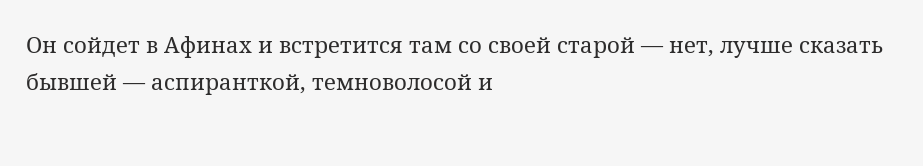Он сойдет в Афинах и встретится там со своей старой — нет, лучше сказать бывшей — аспиранткой, темноволосой и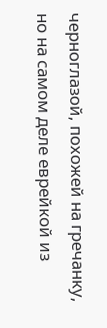черноглазой, похожей на гречанку, но на самом деле еврейкой из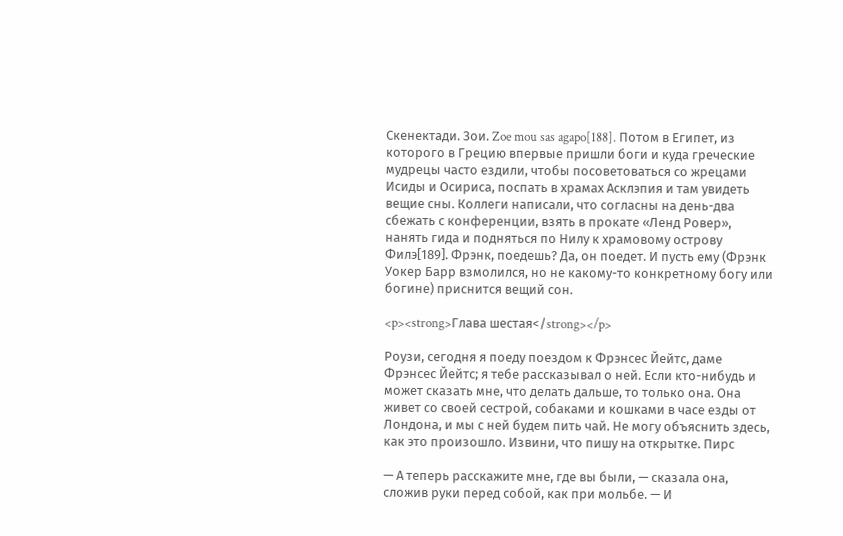Скенектади. Зои. Zoe mou sas agapo[188]. Потом в Египет, из которого в Грецию впервые пришли боги и куда греческие мудрецы часто ездили, чтобы посоветоваться со жрецами Исиды и Осириса, поспать в храмах Асклэпия и там увидеть вещие сны. Коллеги написали, что согласны на день-два сбежать с конференции, взять в прокате «Ленд Ровер», нанять гида и подняться по Нилу к храмовому острову Филэ[189]. Фрэнк, поедешь? Да, он поедет. И пусть ему (Фрэнк Уокер Барр взмолился, но не какому-то конкретному богу или богине) приснится вещий сон.

<p><strong>Глава шестая</strong></p>

Роузи, сегодня я поеду поездом к Фрэнсес Йейтс, даме Фрэнсес Йейтс; я тебе рассказывал о ней. Если кто-нибудь и может сказать мне, что делать дальше, то только она. Она живет со своей сестрой, собаками и кошками в часе езды от Лондона, и мы с ней будем пить чай. Не могу объяснить здесь, как это произошло. Извини, что пишу на открытке. Пирс

— А теперь расскажите мне, где вы были, — сказала она, сложив руки перед собой, как при мольбе. — И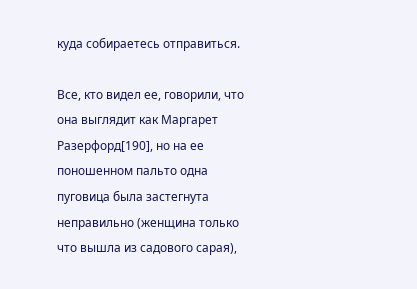куда собираетесь отправиться.

Все, кто видел ее, говорили, что она выглядит как Маргарет Разерфорд[190], но на ее поношенном пальто одна пуговица была застегнута неправильно (женщина только что вышла из садового сарая),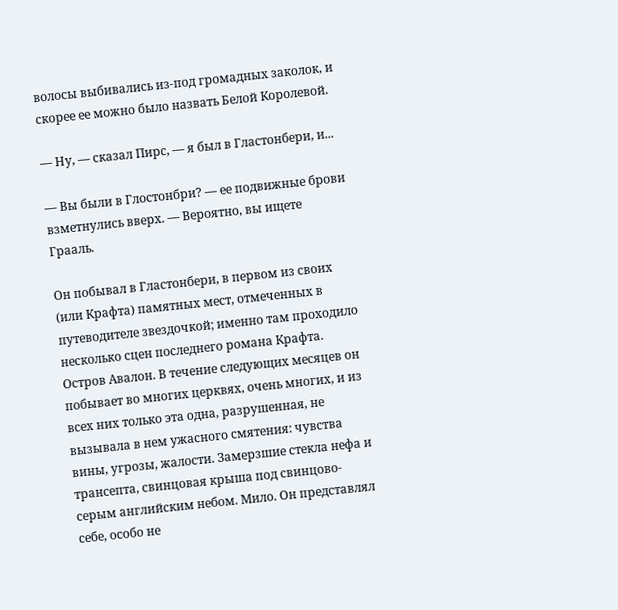волосы выбивались из-под громадных заколок, и скорее ее можно было назвать Белой Королевой.

— Ну, — сказал Пирс, — я был в Гластонбери, и...

— Вы были в Глостонбри? — ее подвижные брови взметнулись вверх. — Вероятно, вы ищете Грааль.

Он побывал в Гластонбери, в первом из своих (или Крафта) памятных мест, отмеченных в путеводителе звездочкой; именно там проходило несколько сцен последнего романа Крафта. Остров Авалон. В течение следующих месяцев он побывает во многих церквях, очень многих, и из всех них только эта одна, разрушенная, не вызывала в нем ужасного смятения: чувства вины, угрозы, жалости. Замерзшие стекла нефа и трансепта, свинцовая крыша под свинцово-серым английским небом. Мило. Он представлял себе, особо не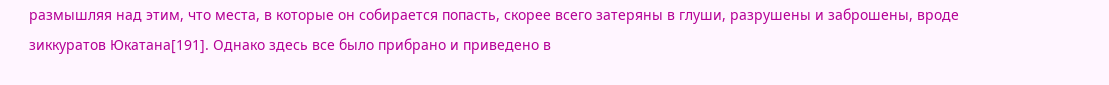размышляя над этим, что места, в которые он собирается попасть, скорее всего затеряны в глуши, разрушены и заброшены, вроде зиккуратов Юкатана[191]. Однако здесь все было прибрано и приведено в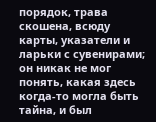порядок, трава скошена, всюду карты, указатели и ларьки с сувенирами; он никак не мог понять, какая здесь когда-то могла быть тайна, и был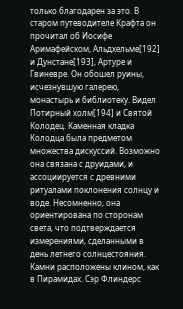только благодарен за это. В старом путеводителе Крафта он прочитал об Иосифе Аримафейском, Альдхельме[192] и Дунстане[193], Артуре и Гвиневре. Он обошел руины, исчезнувшую галерею, монастырь и библиотеку. Видел Потирный холм[194] и Святой Колодец. Каменная кладка Колодца была предметом множества дискуссий. Возможно она связана с друидами, и ассоциируется с древними ритуалами поклонения солнцу и воде. Несомненно, она ориентирована по сторонам света, что подтверждается измерениями, сделанными в день летнего солнцестояния. Камни расположены клином, как в Пирамидах. Сэр Флиндерс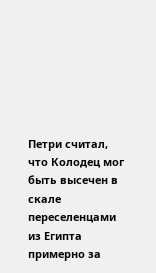Петри считал, что Колодец мог быть высечен в скале переселенцами из Египта примерно за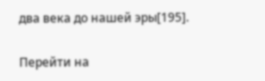два века до нашей эры[195].

Перейти на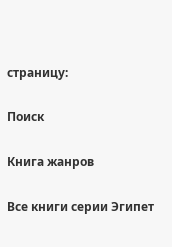страницу:

Поиск

Книга жанров

Все книги серии Эгипет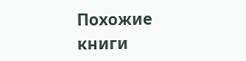Похожие книги